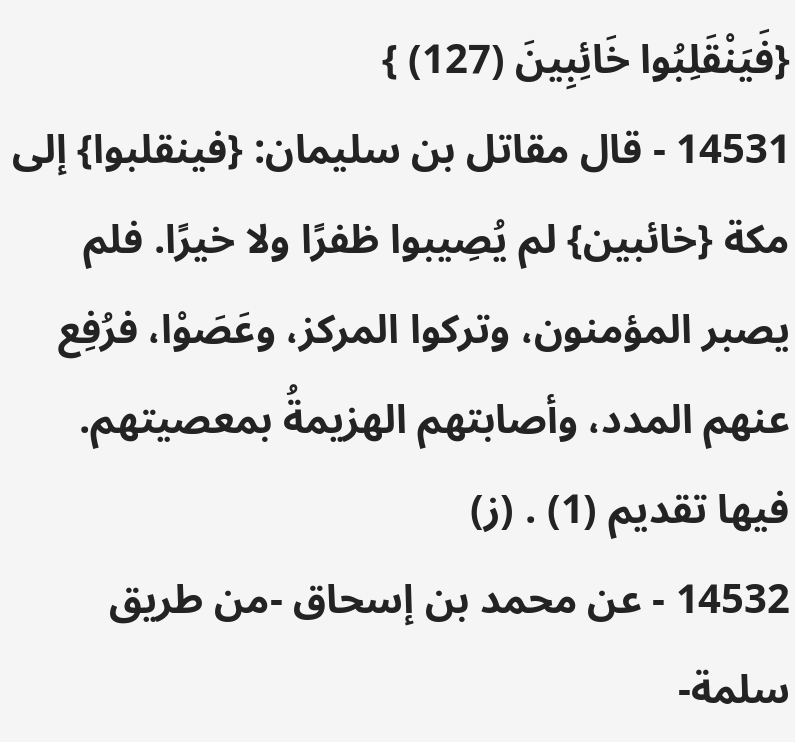{فَيَنْقَلِبُوا خَائِبِينَ (127) }
14531 - قال مقاتل بن سليمان: {فينقلبوا} إلى مكة {خائبين} لم يُصِيبوا ظفرًا ولا خيرًا. فلم يصبر المؤمنون، وتركوا المركز، وعَصَوْا، فرُفِع عنهم المدد، وأصابتهم الهزيمةُ بمعصيتهم. فيها تقديم (1) . (ز)
14532 - عن محمد بن إسحاق -من طريق سلمة-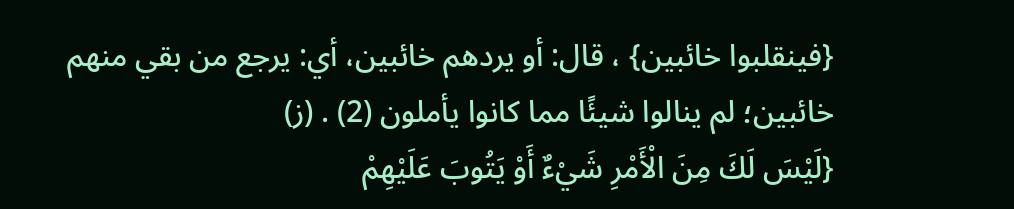{فينقلبوا خائبين} ، قال: أو يردهم خائبين، أي: يرجع من بقي منهم خائبين؛ لم ينالوا شيئًا مما كانوا يأملون (2) . (ز)
{لَيْسَ لَكَ مِنَ الْأَمْرِ شَيْءٌ أَوْ يَتُوبَ عَلَيْهِمْ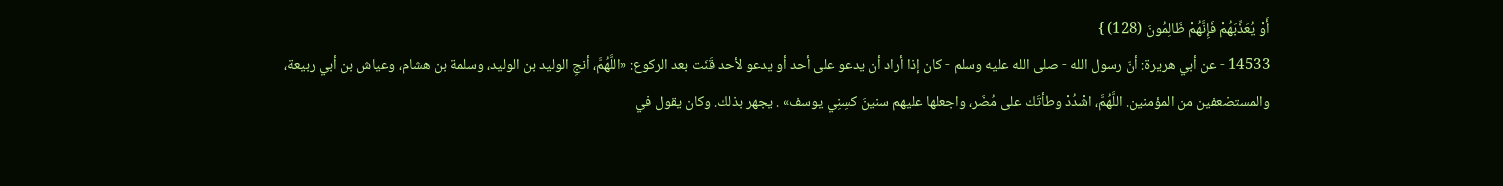أَوْ يُعَذِّبَهُمْ فَإِنَّهُمْ ظَالِمُونَ (128) }
14533 - عن أبي هريرة: أنّ رسول الله - صلى الله عليه وسلم - كان إذا أراد أن يدعو على أحد أو يدعو لأحد قَنَت بعد الركوع: «اللَّهُمَّ، أنجِ الوليد بن الوليد، وسلمة بن هشام، وعياش بن أبي ربيعة، والمستضعفين من المؤمنين. اللَّهُمَّ، اشْدُدْ وطأتَك على مُضَر، واجعلها عليهم سنينَ كسِنِي يوسف» . يجهر بذلك. وكان يقول في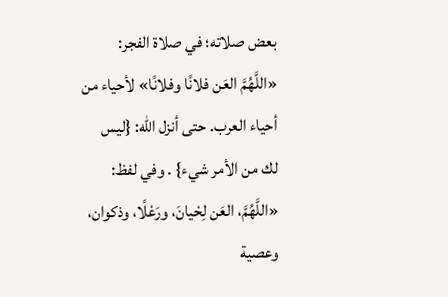بعض صلاته؛ في صلاة الفجر: «اللَّهُمَّ العَن فلانًا وفلانًا» لأحياء من أحياء العرب. حتى أنزل الله: {ليس لك من الأمر شيء} . وفي لفظ: «اللَّهُمَّ، العَن لِحْيانَ، ورَعْلًا، وذكوان، وعصية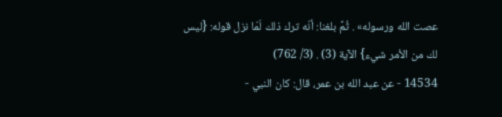عصت الله ورسوله» . ثُمَّ بلغنا: أنّه ترك ذلك لَمّا نزل قوله: {ليس لك من الأمر شيء} الآية (3) . (3/ 762)
14534 - عن عبد الله بن عمر، قال: كان النبي -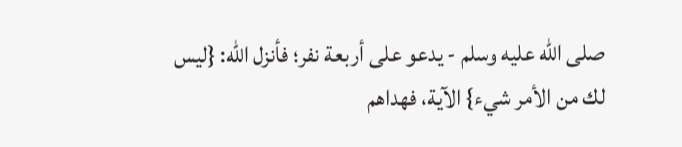صلى الله عليه وسلم - يدعو على أربعة نفر؛ فأنزل الله: {ليس لك من الأمر شيء} الآية، فهداهم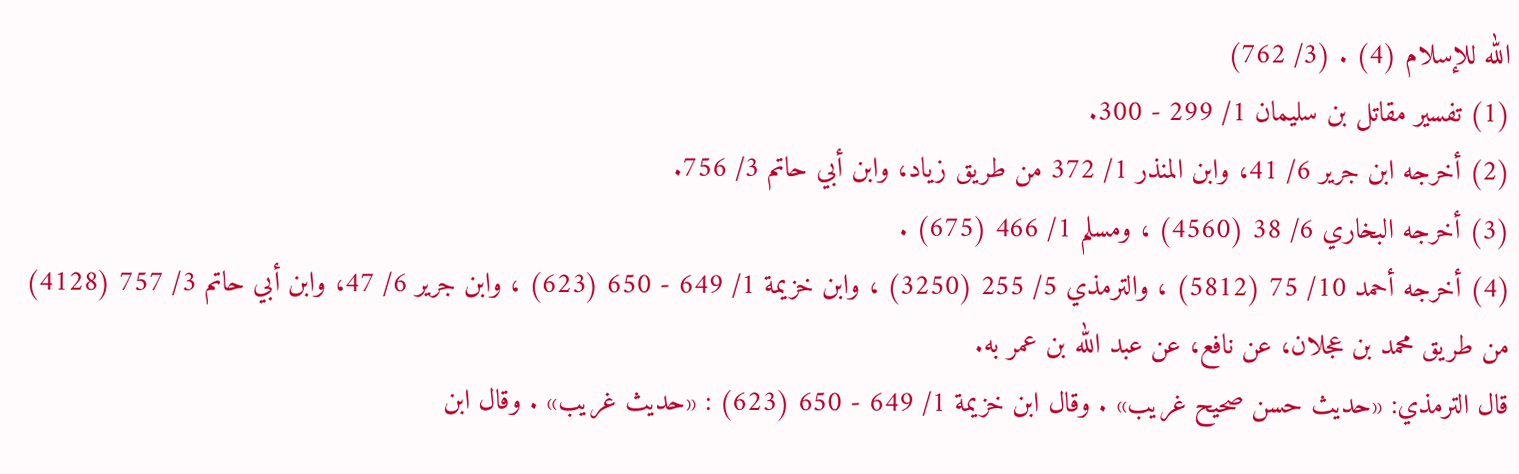الله للإسلام (4) . (3/ 762)
(1) تفسير مقاتل بن سليمان 1/ 299 - 300.
(2) أخرجه ابن جرير 6/ 41، وابن المنذر 1/ 372 من طريق زياد، وابن أبي حاتم 3/ 756.
(3) أخرجه البخاري 6/ 38 (4560) ، ومسلم 1/ 466 (675) .
(4) أخرجه أحمد 10/ 75 (5812) ، والترمذي 5/ 255 (3250) ، وابن خزيمة 1/ 649 - 650 (623) ، وابن جرير 6/ 47، وابن أبي حاتم 3/ 757 (4128) من طريق محمد بن عجلان، عن نافع، عن عبد الله بن عمر به.
قال الترمذي: «حديث حسن صحيح غريب» . وقال ابن خزيمة 1/ 649 - 650 (623) : «حديث غريب» . وقال ابن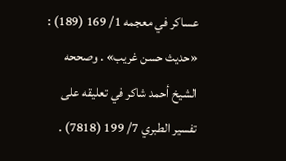عساكر في معجمه 1/ 169 (189) : «حديث حسن غريب» . وصححه الشيخ أحمد شاكر في تعليقه على تفسير الطبري 7/ 199 (7818) .